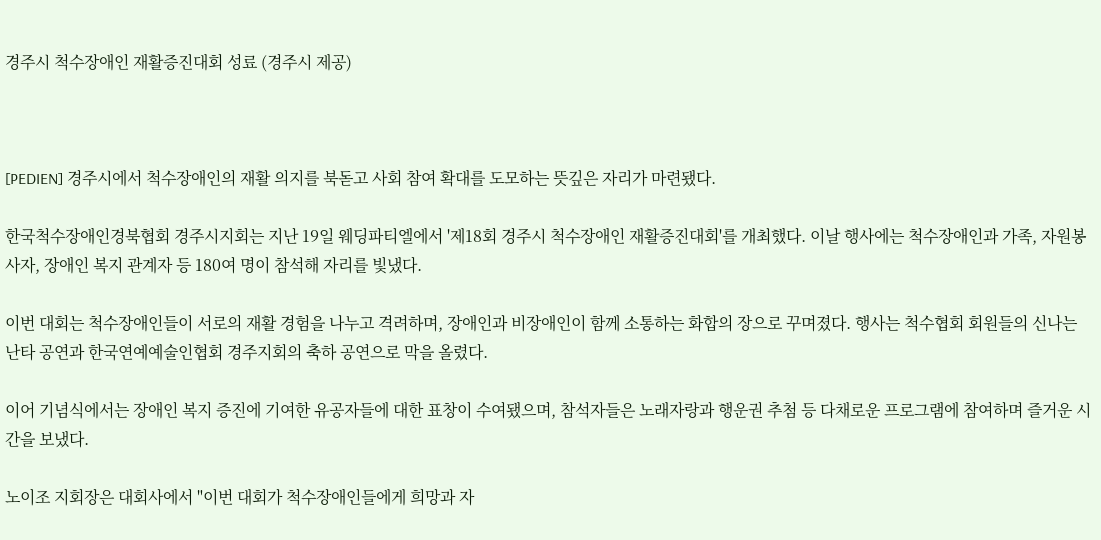경주시 척수장애인 재활증진대회 성료 (경주시 제공)



[PEDIEN] 경주시에서 척수장애인의 재활 의지를 북돋고 사회 참여 확대를 도모하는 뜻깊은 자리가 마련됐다.

한국척수장애인경북협회 경주시지회는 지난 19일 웨딩파티엘에서 '제18회 경주시 척수장애인 재활증진대회'를 개최했다. 이날 행사에는 척수장애인과 가족, 자원봉사자, 장애인 복지 관계자 등 180여 명이 참석해 자리를 빛냈다.

이번 대회는 척수장애인들이 서로의 재활 경험을 나누고 격려하며, 장애인과 비장애인이 함께 소통하는 화합의 장으로 꾸며졌다. 행사는 척수협회 회원들의 신나는 난타 공연과 한국연예예술인협회 경주지회의 축하 공연으로 막을 올렸다.

이어 기념식에서는 장애인 복지 증진에 기여한 유공자들에 대한 표창이 수여됐으며, 참석자들은 노래자랑과 행운권 추첨 등 다채로운 프로그램에 참여하며 즐거운 시간을 보냈다.

노이조 지회장은 대회사에서 "이번 대회가 척수장애인들에게 희망과 자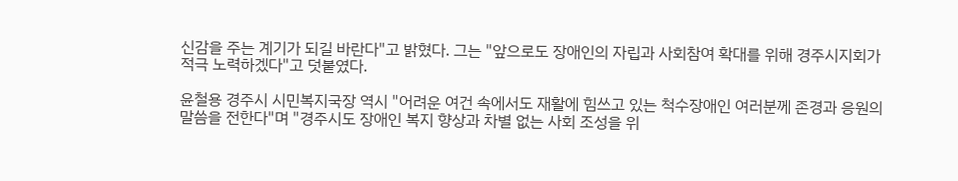신감을 주는 계기가 되길 바란다"고 밝혔다. 그는 "앞으로도 장애인의 자립과 사회참여 확대를 위해 경주시지회가 적극 노력하겠다"고 덧붙였다.

윤철용 경주시 시민복지국장 역시 "어려운 여건 속에서도 재활에 힘쓰고 있는 척수장애인 여러분께 존경과 응원의 말씀을 전한다"며 "경주시도 장애인 복지 향상과 차별 없는 사회 조성을 위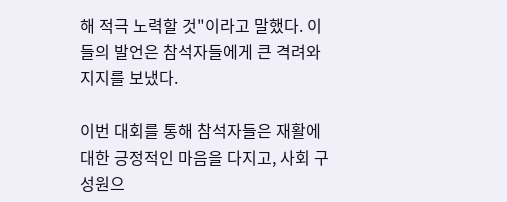해 적극 노력할 것"이라고 말했다. 이들의 발언은 참석자들에게 큰 격려와 지지를 보냈다.

이번 대회를 통해 참석자들은 재활에 대한 긍정적인 마음을 다지고, 사회 구성원으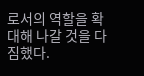로서의 역할을 확대해 나갈 것을 다짐했다.